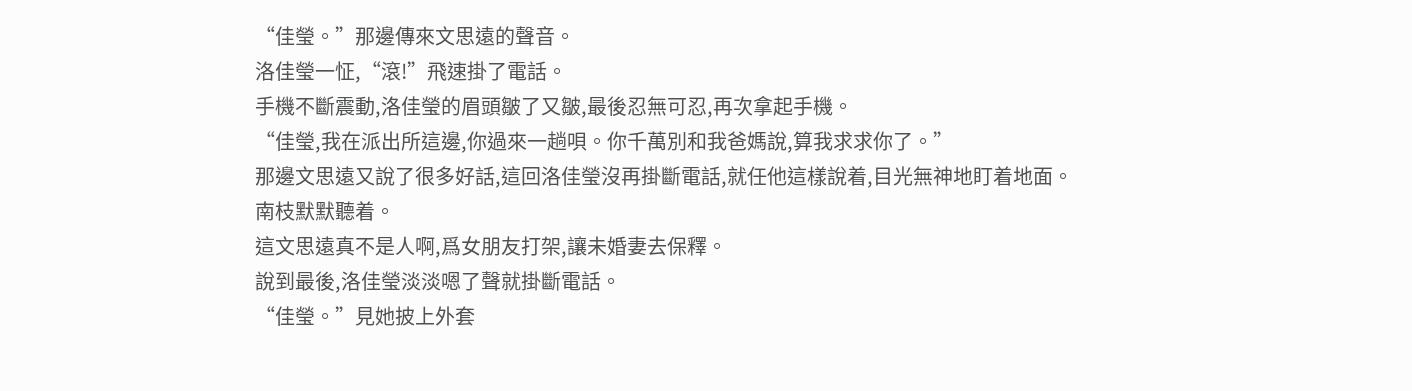“佳瑩。”那邊傳來文思遠的聲音。
洛佳瑩一怔,“滾!”飛速掛了電話。
手機不斷震動,洛佳瑩的眉頭皺了又皺,最後忍無可忍,再次拿起手機。
“佳瑩,我在派出所這邊,你過來一趟唄。你千萬別和我爸媽說,算我求求你了。”
那邊文思遠又說了很多好話,這回洛佳瑩沒再掛斷電話,就任他這樣說着,目光無神地盯着地面。
南枝默默聽着。
這文思遠真不是人啊,爲女朋友打架,讓未婚妻去保釋。
說到最後,洛佳瑩淡淡嗯了聲就掛斷電話。
“佳瑩。”見她披上外套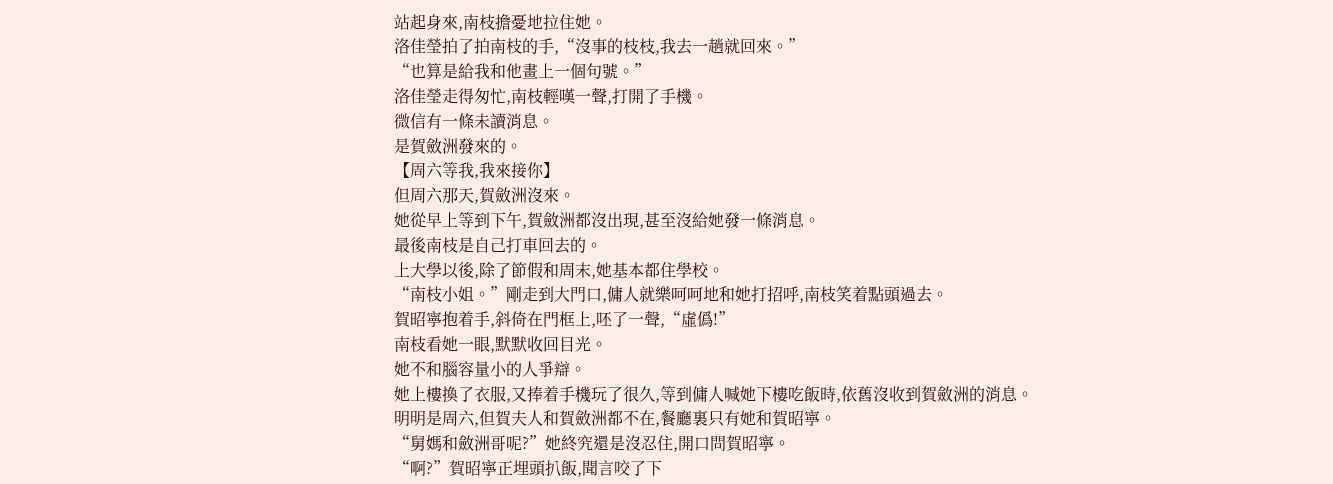站起身來,南枝擔憂地拉住她。
洛佳瑩拍了拍南枝的手,“沒事的枝枝,我去一趟就回來。”
“也算是給我和他畫上一個句號。”
洛佳瑩走得匆忙,南枝輕嘆一聲,打開了手機。
微信有一條未讀消息。
是賀斂洲發來的。
【周六等我,我來接你】
但周六那天,賀斂洲沒來。
她從早上等到下午,賀斂洲都沒出現,甚至沒給她發一條消息。
最後南枝是自己打車回去的。
上大學以後,除了節假和周末,她基本都住學校。
“南枝小姐。”剛走到大門口,傭人就樂呵呵地和她打招呼,南枝笑着點頭過去。
賀昭寧抱着手,斜倚在門框上,呸了一聲,“虛僞!”
南枝看她一眼,默默收回目光。
她不和腦容量小的人爭辯。
她上樓換了衣服,又捧着手機玩了很久,等到傭人喊她下樓吃飯時,依舊沒收到賀斂洲的消息。
明明是周六,但賀夫人和賀斂洲都不在,餐廳裏只有她和賀昭寧。
“舅媽和斂洲哥呢?”她終究還是沒忍住,開口問賀昭寧。
“啊?”賀昭寧正埋頭扒飯,聞言咬了下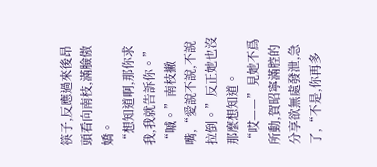筷子,反應過來後昂頭看向南枝,滿臉傲嬌。
“想知道啊,那你求我,我就告訴你。”
“嘁。”南枝撇嘴,“愛說不說,不說拉倒。”反正她也沒那麼想知道。
“哎——”見她不爲所動,賀昭寧滿腔的分享欲無處發泄,急了,“不是,你再多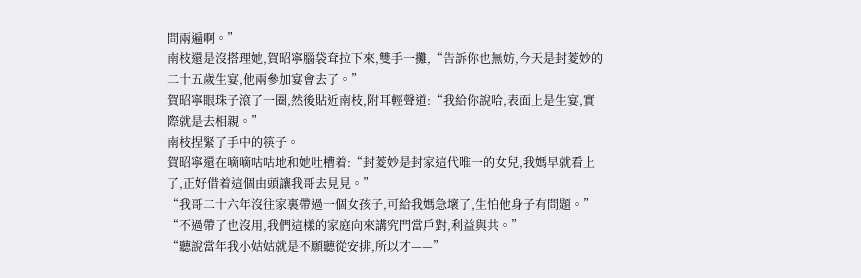問兩遍啊。”
南枝還是沒搭理她,賀昭寧腦袋耷拉下來,雙手一攤,“告訴你也無妨,今天是封菱妙的二十五歲生宴,他兩參加宴會去了。”
賀昭寧眼珠子滾了一圈,然後貼近南枝,附耳輕聲道:“我給你說哈,表面上是生宴,實際就是去相親。”
南枝捏緊了手中的筷子。
賀昭寧還在嘀嘀咕咕地和她吐槽着:“封菱妙是封家這代唯一的女兒,我媽早就看上了,正好借着這個由頭讓我哥去見見。”
“我哥二十六年沒往家裏帶過一個女孩子,可給我媽急壞了,生怕他身子有問題。”
“不過帶了也沒用,我們這樣的家庭向來講究門當戶對,利益與共。”
“聽說當年我小姑姑就是不願聽從安排,所以才——”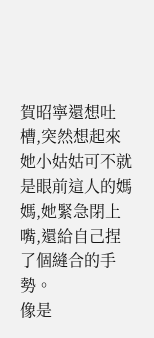賀昭寧還想吐槽,突然想起來她小姑姑可不就是眼前這人的媽媽,她緊急閉上嘴,還給自己捏了個縫合的手勢。
像是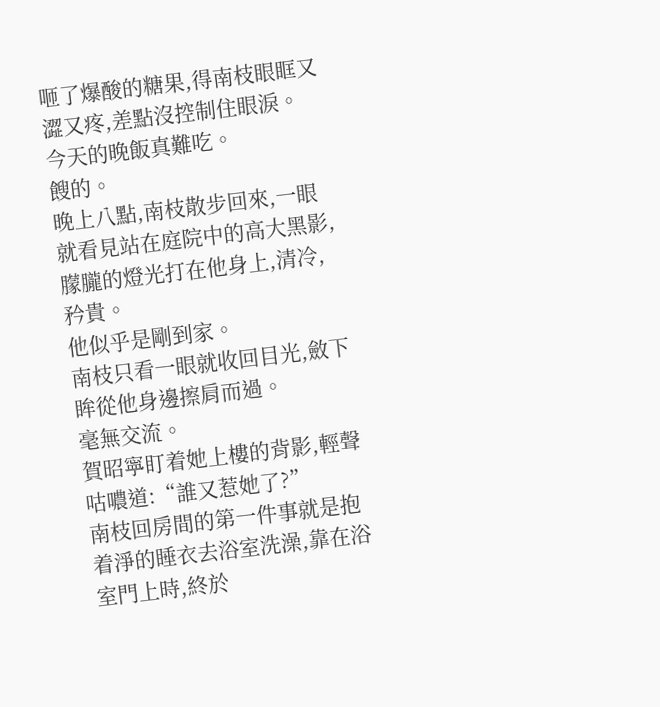咂了爆酸的糖果,得南枝眼眶又澀又疼,差點沒控制住眼淚。
今天的晚飯真難吃。
餿的。
晚上八點,南枝散步回來,一眼就看見站在庭院中的高大黑影,朦朧的燈光打在他身上,清冷,矜貴。
他似乎是剛到家。
南枝只看一眼就收回目光,斂下眸從他身邊擦肩而過。
毫無交流。
賀昭寧盯着她上樓的背影,輕聲咕噥道:“誰又惹她了?”
南枝回房間的第一件事就是抱着淨的睡衣去浴室洗澡,靠在浴室門上時,終於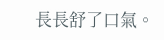長長舒了口氣。